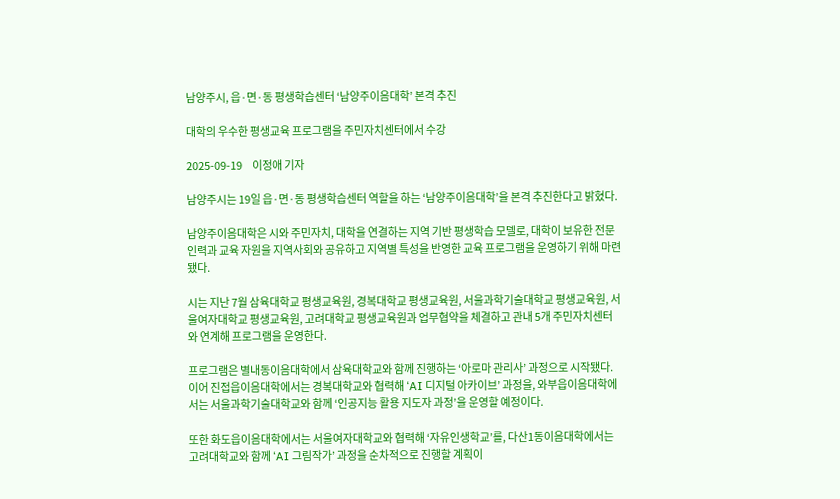남양주시, 읍·면·동 평생학습센터 ‘남양주이음대학’ 본격 추진

대학의 우수한 평생교육 프로그램을 주민자치센터에서 수강

2025-09-19     이정애 기자

남양주시는 19일 읍·면·동 평생학습센터 역할을 하는 ‘남양주이음대학’을 본격 추진한다고 밝혔다.

남양주이음대학은 시와 주민자치, 대학을 연결하는 지역 기반 평생학습 모델로, 대학이 보유한 전문 인력과 교육 자원을 지역사회와 공유하고 지역별 특성을 반영한 교육 프로그램을 운영하기 위해 마련됐다.

시는 지난 7월 삼육대학교 평생교육원, 경복대학교 평생교육원, 서울과학기술대학교 평생교육원, 서울여자대학교 평생교육원, 고려대학교 평생교육원과 업무협약을 체결하고 관내 5개 주민자치센터와 연계해 프로그램을 운영한다.

프로그램은 별내동이음대학에서 삼육대학교와 함께 진행하는 ‘아로마 관리사’ 과정으로 시작됐다. 이어 진접읍이음대학에서는 경복대학교와 협력해 ‘AI 디지털 아카이브’ 과정을, 와부읍이음대학에서는 서울과학기술대학교와 함께 ‘인공지능 활용 지도자 과정’을 운영할 예정이다.

또한 화도읍이음대학에서는 서울여자대학교와 협력해 ‘자유인생학교’를, 다산1동이음대학에서는 고려대학교와 함께 ‘AI 그림작가’ 과정을 순차적으로 진행할 계획이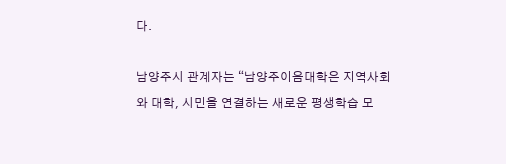다.

남양주시 관계자는 “남양주이음대학은 지역사회와 대학, 시민을 연결하는 새로운 평생학습 모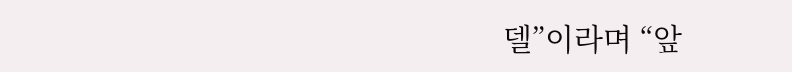델”이라며 “앞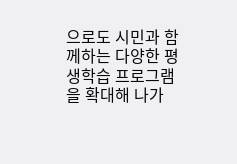으로도 시민과 함께하는 다양한 평생학습 프로그램을 확대해 나가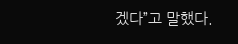겠다”고 말했다.